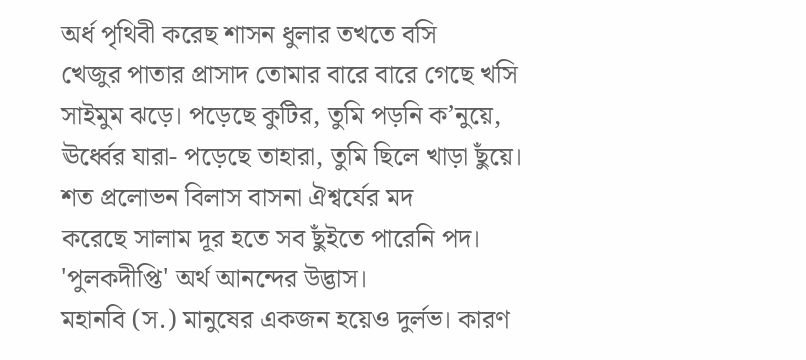অর্ধ পৃথিবী করেছ শাসন ধুলার তখতে বসি
খেজুর পাতার প্রাসাদ তোমার বারে বারে গেছে খসি
সাইমুম ঝড়ে। পড়েছে কুটির, তুমি পড়নি ক’নুয়ে,
ঊর্ধ্বের যারা- পড়েছে তাহারা, তুমি ছিলে খাড়া ছুঁয়ে।
শত প্রলোভন বিলাস বাসনা ঐশ্বর্যের মদ
করেছে সালাম দূর হতে সব ছুঁইতে পারেনি পদ।
'পুলকদীপ্তি' অর্থ আনন্দের উদ্ভাস।
মহানবি (স.) মানুষের একজন হয়েও দুর্লভ। কারণ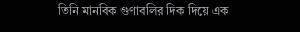তিনি মানবিক গুণাবলির দিক দিয়ে এক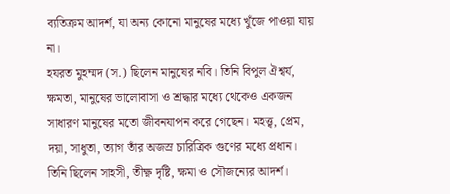ব্যতিক্রম আদর্শ, যা অন্য কোনো মানুষের মধ্যে খুঁজে পাওয়া যায় না।
হযরত মুহম্মদ (স.) ছিলেন মানুষের নবি। তিনি বিপুল ঐশ্বর্য, ক্ষমতা, মানুষের ভালোবাসা ও শ্রদ্ধার মধ্যে থেকেও একজন সাধারণ মানুষের মতো জীবনযাপন করে গেছেন। মহত্ত্ব, প্রেম, দয়া, সাধুতা, ত্যাগ তাঁর অজস্র চারিত্রিক গুণের মধ্যে প্রধান। তিনি ছিলেন সাহসী, তীক্ষ্ণ দৃষ্টি, ক্ষমা ও সৌজন্যের আদর্শ।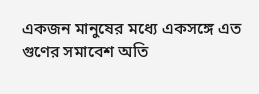একজন মানুষের মধ্যে একসঙ্গে এত গুণের সমাবেশ অতি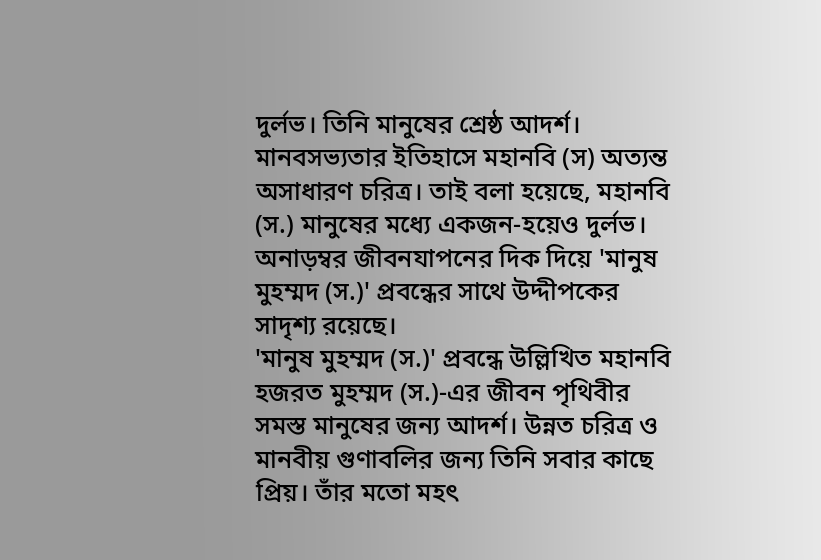দুর্লভ। তিনি মানুষের শ্রেষ্ঠ আদর্শ। মানবসভ্যতার ইতিহাসে মহানবি (স) অত্যন্ত অসাধারণ চরিত্র। তাই বলা হয়েছে, মহানবি (স.) মানুষের মধ্যে একজন-হয়েও দুর্লভ।
অনাড়ম্বর জীবনযাপনের দিক দিয়ে 'মানুষ মুহম্মদ (স.)' প্রবন্ধের সাথে উদ্দীপকের সাদৃশ্য রয়েছে।
'মানুষ মুহম্মদ (স.)' প্রবন্ধে উল্লিখিত মহানবি হজরত মুহম্মদ (স.)-এর জীবন পৃথিবীর সমস্ত মানুষের জন্য আদর্শ। উন্নত চরিত্র ও মানবীয় গুণাবলির জন্য তিনি সবার কাছে প্রিয়। তাঁর মতো মহৎ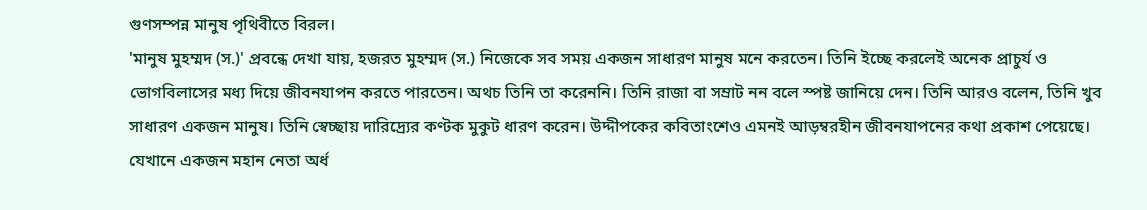গুণসম্পন্ন মানুষ পৃথিবীতে বিরল।
'মানুষ মুহম্মদ (স.)' প্রবন্ধে দেখা যায়, হজরত মুহম্মদ (স.) নিজেকে সব সময় একজন সাধারণ মানুষ মনে করতেন। তিনি ইচ্ছে করলেই অনেক প্রাচুর্য ও ভোগবিলাসের মধ্য দিয়ে জীবনযাপন করতে পারতেন। অথচ তিনি তা করেননি। তিনি রাজা বা সম্রাট নন বলে স্পষ্ট জানিয়ে দেন। তিনি আরও বলেন, তিনি খুব সাধারণ একজন মানুষ। তিনি স্বেচ্ছায় দারিদ্র্যের কণ্টক মুকুট ধারণ করেন। উদ্দীপকের কবিতাংশেও এমনই আড়ম্বরহীন জীবনযাপনের কথা প্রকাশ পেয়েছে। যেখানে একজন মহান নেতা অর্ধ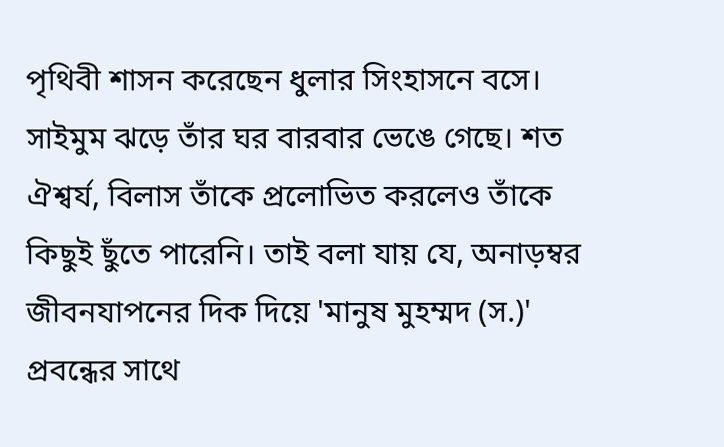পৃথিবী শাসন করেছেন ধুলার সিংহাসনে বসে। সাইমুম ঝড়ে তাঁর ঘর বারবার ভেঙে গেছে। শত ঐশ্বর্য, বিলাস তাঁকে প্রলোভিত করলেও তাঁকে কিছুই ছুঁতে পারেনি। তাই বলা যায় যে, অনাড়ম্বর জীবনযাপনের দিক দিয়ে 'মানুষ মুহম্মদ (স.)' প্রবন্ধের সাথে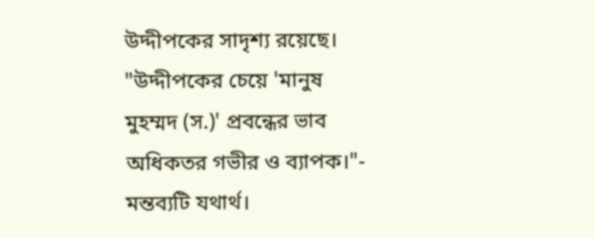উদ্দীপকের সাদৃশ্য রয়েছে।
"উদ্দীপকের চেয়ে 'মানুষ মুহম্মদ (স.)' প্রবন্ধের ভাব অধিকতর গভীর ও ব্যাপক।"- মন্তব্যটি যথার্থ।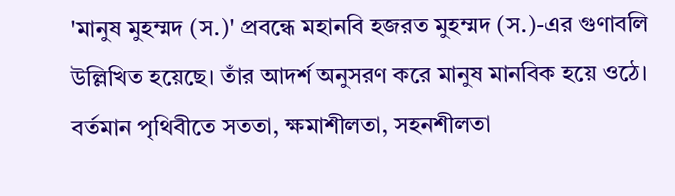'মানুষ মুহম্মদ (স.)' প্রবন্ধে মহানবি হজরত মুহম্মদ (স.)-এর গুণাবলি উল্লিখিত হয়েছে। তাঁর আদর্শ অনুসরণ করে মানুষ মানবিক হয়ে ওঠে। বর্তমান পৃথিবীতে সততা, ক্ষমাশীলতা, সহনশীলতা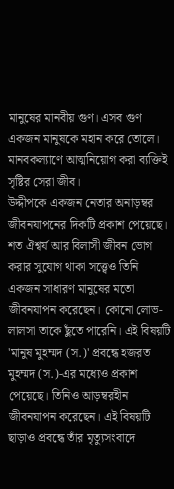মানুষের মানবীয় গুণ। এসব গুণ একজন মানুষকে মহান করে তোলে। মানবকল্যাণে আত্মনিয়োগ করা ব্যক্তিই সৃষ্টির সেরা জীব।
উদ্দীপকে একজন নেতার অনাড়ম্বর জীবনযাপনের দিকটি প্রকাশ পেয়েছে। শত ঐশ্বর্য আর বিলাসী জীবন ভোগ করার সুযোগ থাকা সত্ত্বেও তিনি একজন সাধারণ মানুষের মতো জীবনযাপন করেছেন। কোনো লোভ-লালসা তাকে ছুঁতে পারেনি। এই বিষয়টি 'মানুষ মুহম্মদ (স.)' প্রবন্ধে হজরত মুহম্মদ (স.)-এর মধ্যেও প্রকাশ পেয়েছে। তিনিও আড়ম্বরহীন জীবনযাপন করেছেন। এই বিষয়টি ছাড়াও প্রবন্ধে তাঁর মৃত্যুসংবাদে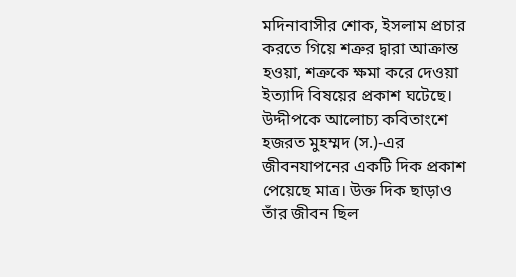মদিনাবাসীর শোক, ইসলাম প্রচার করতে গিয়ে শত্রুর দ্বারা আক্রান্ত হওয়া, শত্রুকে ক্ষমা করে দেওয়া ইত্যাদি বিষয়ের প্রকাশ ঘটেছে।
উদ্দীপকে আলোচ্য কবিতাংশে হজরত মুহম্মদ (স.)-এর জীবনযাপনের একটি দিক প্রকাশ পেয়েছে মাত্র। উক্ত দিক ছাড়াও তাঁর জীবন ছিল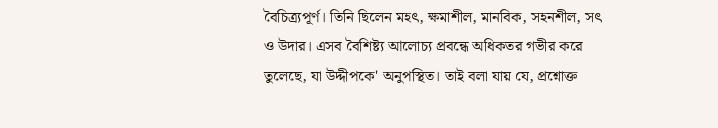বৈচিত্র্যপূর্ণ। তিনি ছিলেন মহৎ, ক্ষমাশীল, মানবিক, সহনশীল, সৎ ও উদার। এসব বৈশিষ্ট্য আলোচ্য প্রবন্ধে অধিকতর গভীর করে তুলেছে, যা উদ্দীপকে' অনুপস্থিত। তাই বলা যায় যে, প্রশ্নোক্ত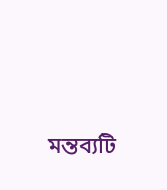মন্তব্যটি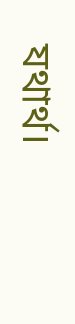যথার্থ।